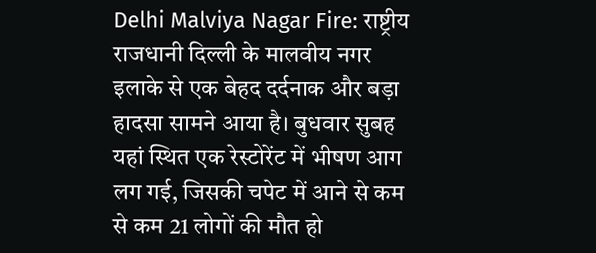Delhi Malviya Nagar Fire: राष्ट्रीय राजधानी दिल्ली के मालवीय नगर इलाके से एक बेहद दर्दनाक और बड़ा हादसा सामने आया है। बुधवार सुबह यहां स्थित एक रेस्टोरेंट में भीषण आग लग गई, जिसकी चपेट में आने से कम से कम 21 लोगों की मौत हो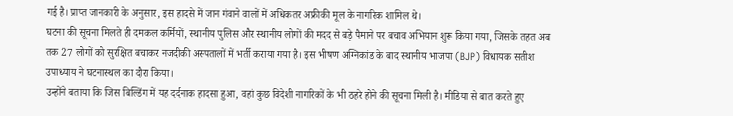गई है। प्राप्त जानकारी के अनुसार, इस हादसे में जान गंवाने वालों में अधिकतर अफ्रीकी मूल के नागरिक शामिल थे।
घटना की सूचना मिलते ही दमकल कर्मियों, स्थानीय पुलिस और स्थानीय लोगों की मदद से बड़े पैमाने पर बचाव अभियान शुरू किया गया, जिसके तहत अब तक 27 लोगों को सुरक्षित बचाकर नजदीकी अस्पतालों में भर्ती कराया गया है। इस भीषण अग्निकांड के बाद स्थानीय भाजपा (BJP) विधायक सतीश उपाध्याय ने घटनास्थल का दौरा किया।
उन्होंने बताया कि जिस बिल्डिंग में यह दर्दनाक हादसा हुआ, वहां कुछ विदेशी नागरिकों के भी ठहरे होने की सूचना मिली है। मीडिया से बात करते हुए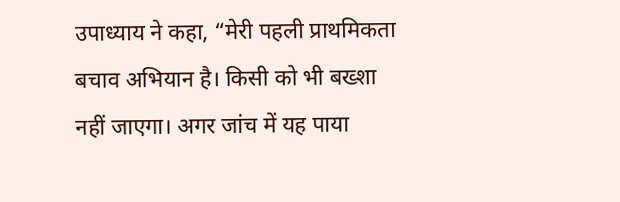उपाध्याय ने कहा, “मेरी पहली प्राथमिकता बचाव अभियान है। किसी को भी बख्शा नहीं जाएगा। अगर जांच में यह पाया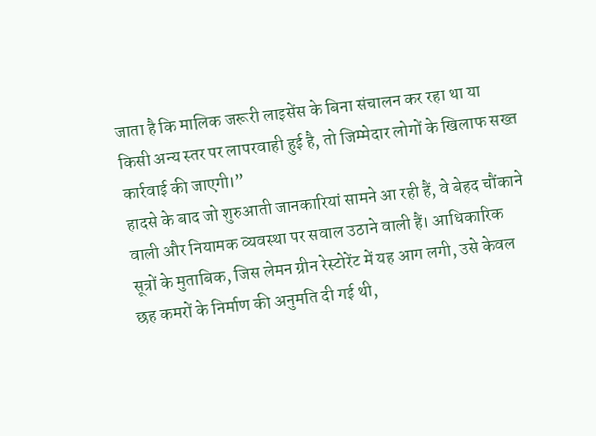जाता है कि मालिक जरूरी लाइसेंस के बिना संचालन कर रहा था या किसी अन्य स्तर पर लापरवाही हुई है, तो जिम्मेदार लोगों के खिलाफ सख्त कार्रवाई की जाएगी।”
हादसे के बाद जो शुरुआती जानकारियां सामने आ रही हैं, वे बेहद चौंकाने वाली और नियामक व्यवस्था पर सवाल उठाने वाली हैं। आधिकारिक सूत्रों के मुताबिक, जिस लेमन ग्रीन रेस्टोरेंट में यह आग लगी, उसे केवल छह कमरों के निर्माण की अनुमति दी गई थी,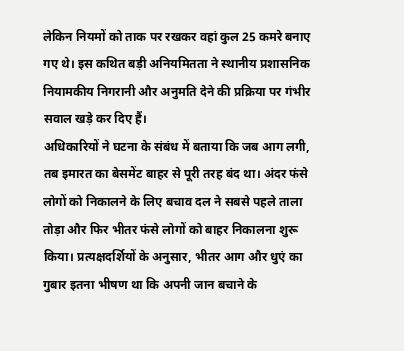लेकिन नियमों को ताक पर रखकर वहां कुल 25 कमरे बनाए गए थे। इस कथित बड़ी अनियमितता ने स्थानीय प्रशासनिक नियामकीय निगरानी और अनुमति देने की प्रक्रिया पर गंभीर सवाल खड़े कर दिए हैं।
अधिकारियों ने घटना के संबंध में बताया कि जब आग लगी, तब इमारत का बेसमेंट बाहर से पूरी तरह बंद था। अंदर फंसे लोगों को निकालने के लिए बचाव दल ने सबसे पहले ताला तोड़ा और फिर भीतर फंसे लोगों को बाहर निकालना शुरू किया। प्रत्यक्षदर्शियों के अनुसार, भीतर आग और धुएं का गुबार इतना भीषण था कि अपनी जान बचाने के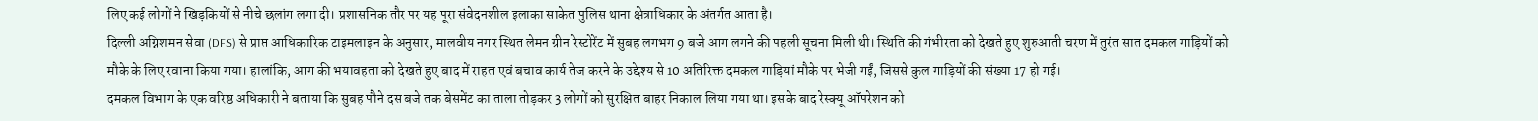लिए कई लोगों ने खिड़कियों से नीचे छलांग लगा दी। प्रशासनिक तौर पर यह पूरा संवेदनशील इलाका साकेत पुलिस थाना क्षेत्राधिकार के अंतर्गत आता है।
दिल्ली अग्निशमन सेवा (DFS) से प्राप्त आधिकारिक टाइमलाइन के अनुसार, मालवीय नगर स्थित लेमन ग्रीन रेस्टोरेंट में सुबह लगभग 9 बजे आग लगने की पहली सूचना मिली थी। स्थिति की गंभीरता को देखते हुए शुरुआती चरण में तुरंत सात दमकल गाड़ियों को मौके के लिए रवाना किया गया। हालांकि, आग की भयावहता को देखते हुए बाद में राहत एवं बचाव कार्य तेज करने के उद्देश्य से 10 अतिरिक्त दमकल गाड़ियां मौके पर भेजी गईं, जिससे कुल गाड़ियों की संख्या 17 हो गई।
दमकल विभाग के एक वरिष्ठ अधिकारी ने बताया कि सुबह पौने दस बजे तक बेसमेंट का ताला तोड़कर 3 लोगों को सुरक्षित बाहर निकाल लिया गया था। इसके बाद रेस्क्यू ऑपरेशन को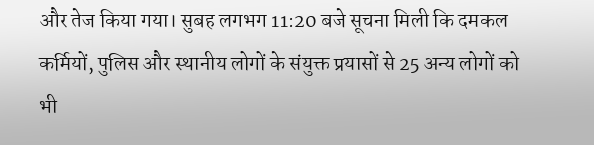और तेज किया गया। सुबह लगभग 11:20 बजे सूचना मिली कि दमकल कर्मियों, पुलिस और स्थानीय लोगों के संयुक्त प्रयासों से 25 अन्य लोगों को भी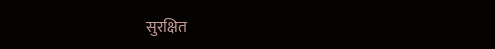सुरक्षित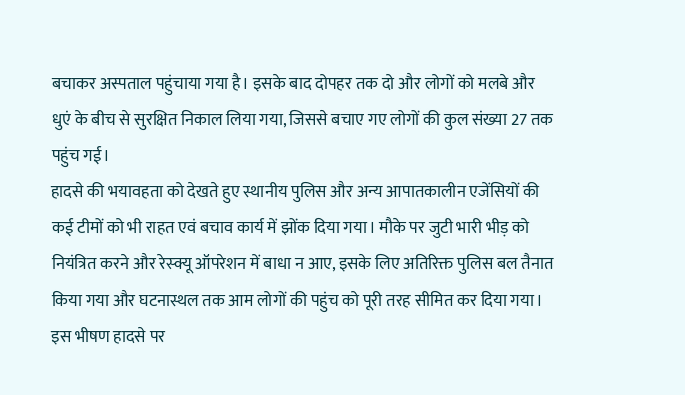बचाकर अस्पताल पहुंचाया गया है। इसके बाद दोपहर तक दो और लोगों को मलबे और धुएं के बीच से सुरक्षित निकाल लिया गया, जिससे बचाए गए लोगों की कुल संख्या 27 तक पहुंच गई।
हादसे की भयावहता को देखते हुए स्थानीय पुलिस और अन्य आपातकालीन एजेंसियों की कई टीमों को भी राहत एवं बचाव कार्य में झोंक दिया गया। मौके पर जुटी भारी भीड़ को नियंत्रित करने और रेस्क्यू ऑपरेशन में बाधा न आए, इसके लिए अतिरिक्त पुलिस बल तैनात किया गया और घटनास्थल तक आम लोगों की पहुंच को पूरी तरह सीमित कर दिया गया। इस भीषण हादसे पर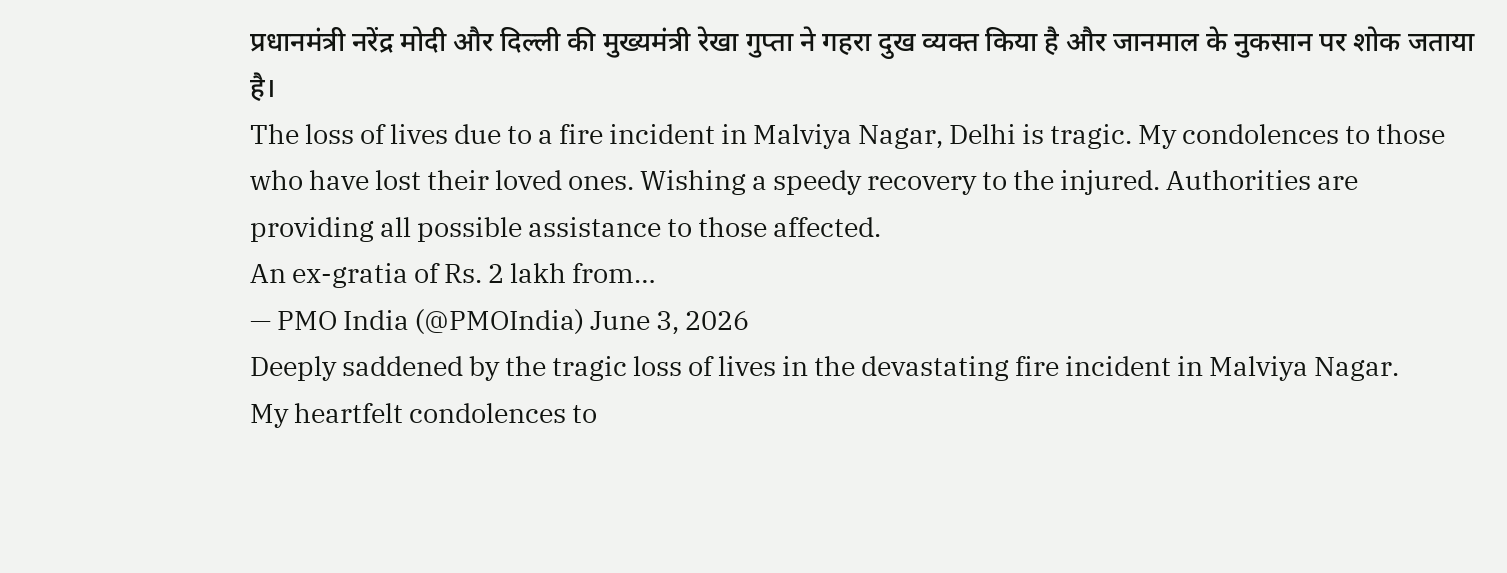प्रधानमंत्री नरेंद्र मोदी और दिल्ली की मुख्यमंत्री रेखा गुप्ता ने गहरा दुख व्यक्त किया है और जानमाल के नुकसान पर शोक जताया है।
The loss of lives due to a fire incident in Malviya Nagar, Delhi is tragic. My condolences to those who have lost their loved ones. Wishing a speedy recovery to the injured. Authorities are providing all possible assistance to those affected.
An ex-gratia of Rs. 2 lakh from…
— PMO India (@PMOIndia) June 3, 2026
Deeply saddened by the tragic loss of lives in the devastating fire incident in Malviya Nagar.
My heartfelt condolences to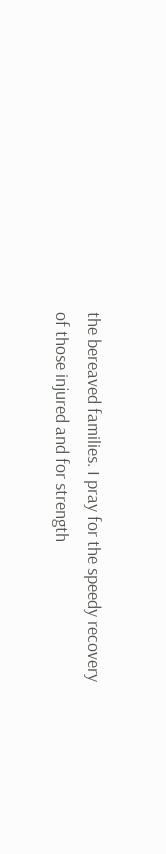the bereaved families. I pray for the speedy recovery of those injured and for strength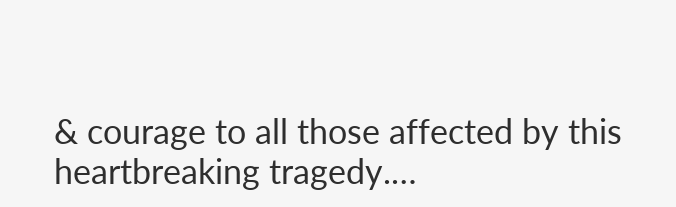& courage to all those affected by this heartbreaking tragedy.…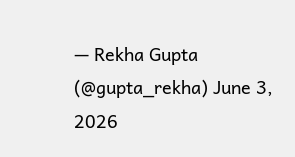— Rekha Gupta (@gupta_rekha) June 3, 2026